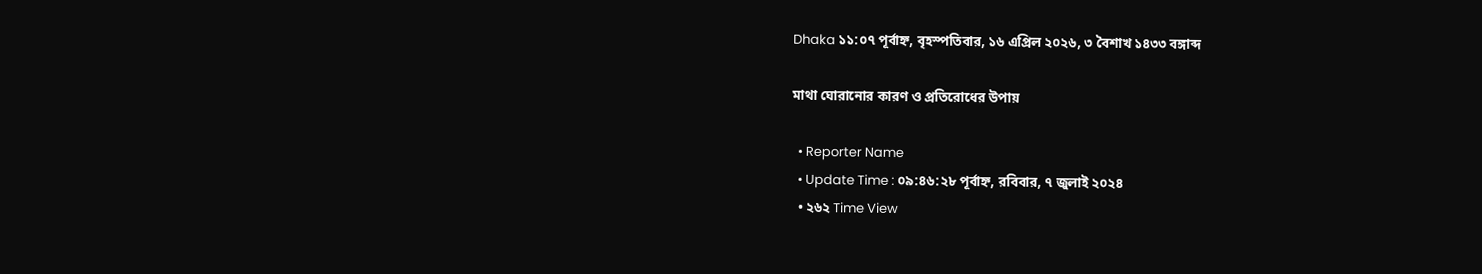Dhaka ১১:০৭ পূর্বাহ্ন, বৃহস্পতিবার, ১৬ এপ্রিল ২০২৬, ৩ বৈশাখ ১৪৩৩ বঙ্গাব্দ

মাথা ঘোরানোর কারণ ও প্রতিরোধের উপায়

  • Reporter Name
  • Update Time : ০৯:৪৬:২৮ পূর্বাহ্ন, রবিবার, ৭ জুলাই ২০২৪
  • ২৬২ Time View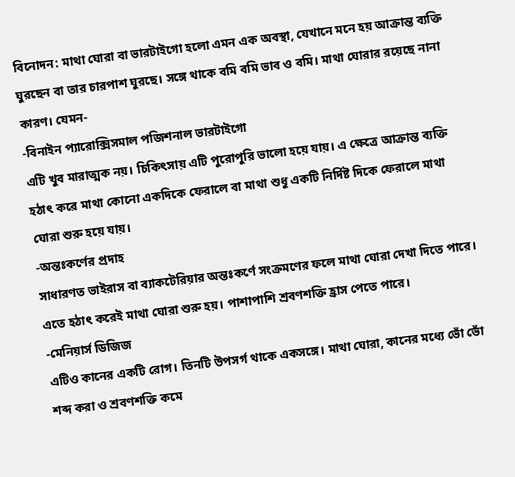বিনোদন: মাথা ঘোরা বা ভারটাইগো হলো এমন এক অবস্থা, যেখানে মনে হয় আক্রান্ত ব্যক্তি ঘুরছেন বা তার চারপাশ ঘুরছে। সঙ্গে থাকে বমি বমি ভাব ও বমি। মাথা ঘোরার রয়েছে নানা কারণ। যেমন-
-বিনাইন প্যারোক্সিসমাল পজিশনাল ভারটাইগো
এটি খুব মারাত্মক নয়। চিকিৎসায় এটি পুরোপুরি ভালো হয়ে যায়। এ ক্ষেত্রে আক্রান্ত ব্যক্তি হঠাৎ করে মাথা কোনো একদিকে ফেরালে বা মাথা শুধু একটি নির্দিষ্ট দিকে ফেরালে মাথা ঘোরা শুরু হয়ে যায়।
-অন্তঃকর্ণের প্রদাহ
সাধারণত ভাইরাস বা ব্যাকটেরিয়ার অন্তঃকর্ণে সংক্রমণের ফলে মাথা ঘোরা দেখা দিতে পারে। এতে হঠাৎ করেই মাথা ঘোরা শুরু হয়। পাশাপাশি শ্রবণশক্তি হ্রাস পেতে পারে।
-মেনিয়ার্স ডিজিজ
এটিও কানের একটি রোগ। তিনটি উপসর্গ থাকে একসঙ্গে। মাথা ঘোরা, কানের মধ্যে ভোঁ ভোঁ শব্দ করা ও শ্রবণশক্তি কমে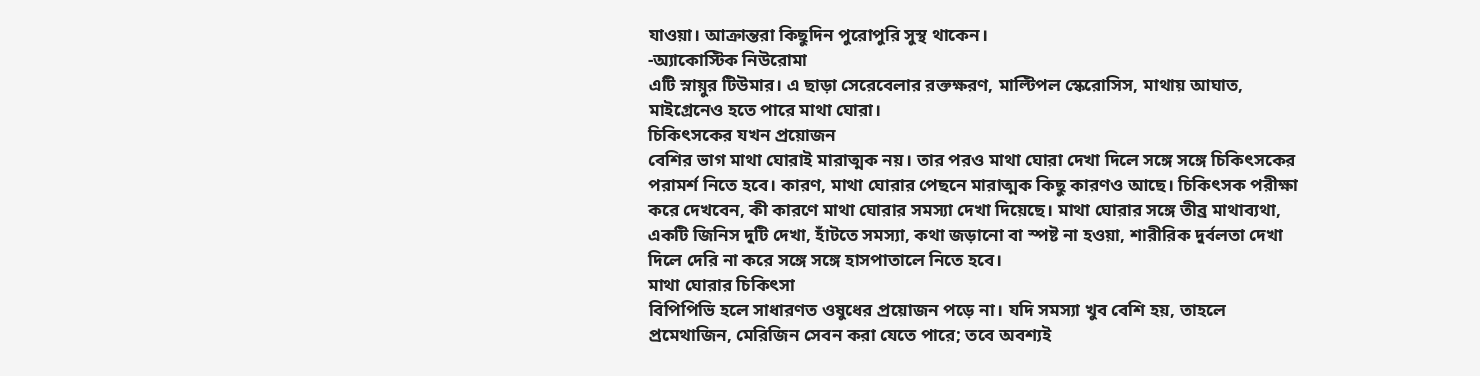যাওয়া। আক্রান্তরা কিছুদিন পুরোপুরি সুস্থ থাকেন।
-অ্যাকোস্টিক নিউরোমা
এটি স্নায়ুর টিউমার। এ ছাড়া সেরেবেলার রক্তক্ষরণ, মাল্টিপল স্কেরোসিস, মাথায় আঘাত, মাইগ্রেনেও হতে পারে মাথা ঘোরা।
চিকিৎসকের যখন প্রয়োজন
বেশির ভাগ মাথা ঘোরাই মারাত্মক নয়। তার পরও মাথা ঘোরা দেখা দিলে সঙ্গে সঙ্গে চিকিৎসকের পরামর্শ নিতে হবে। কারণ, মাথা ঘোরার পেছনে মারাত্মক কিছু কারণও আছে। চিকিৎসক পরীক্ষা করে দেখবেন, কী কারণে মাথা ঘোরার সমস্যা দেখা দিয়েছে। মাথা ঘোরার সঙ্গে তীব্র মাথাব্যথা, একটি জিনিস দুটি দেখা, হাঁটতে সমস্যা, কথা জড়ানো বা স্পষ্ট না হওয়া, শারীরিক দুর্বলতা দেখা দিলে দেরি না করে সঙ্গে সঙ্গে হাসপাতালে নিতে হবে।
মাথা ঘোরার চিকিৎসা
বিপিপিভি হলে সাধারণত ওষুধের প্রয়োজন পড়ে না। যদি সমস্যা খুব বেশি হয়, তাহলে প্রমেথাজিন, মেরিজিন সেবন করা যেতে পারে; তবে অবশ্যই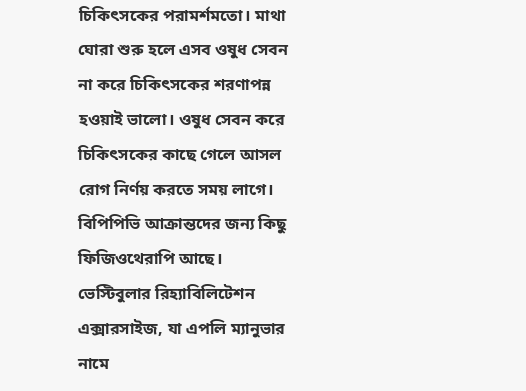চিকিৎসকের পরামর্শমতো। মাথা ঘোরা শুরু হলে এসব ওষুধ সেবন না করে চিকিৎসকের শরণাপন্ন হওয়াই ভালো। ওষুধ সেবন করে চিকিৎসকের কাছে গেলে আসল রোগ নির্ণয় করতে সময় লাগে। বিপিপিভি আক্রান্তদের জন্য কিছু ফিজিওথেরাপি আছে। ভেস্টিবুলার রিহ্যাবিলিটেশন এক্সারসাইজ, যা এপলি ম্যানুভার নামে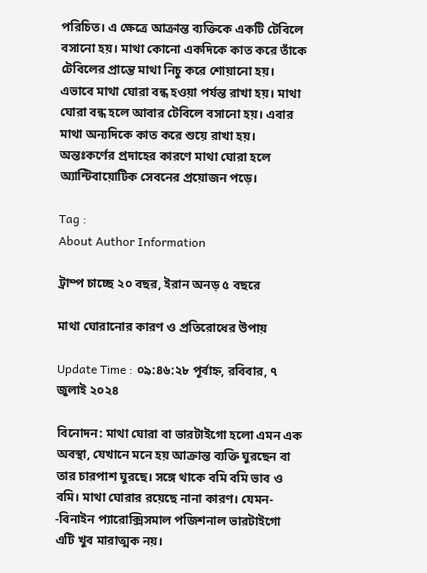পরিচিত। এ ক্ষেত্রে আক্রান্ত ব্যক্তিকে একটি টেবিলে বসানো হয়। মাথা কোনো একদিকে কাত করে তাঁকে টেবিলের প্রান্তে মাথা নিচু করে শোয়ানো হয়। এভাবে মাথা ঘোরা বন্ধ হওয়া পর্যন্ত রাখা হয়। মাথা ঘোরা বন্ধ হলে আবার টেবিলে বসানো হয়। এবার মাথা অন্যদিকে কাত করে শুয়ে রাখা হয়। অন্তঃকর্ণের প্রদাহের কারণে মাথা ঘোরা হলে অ্যান্টিবায়োটিক সেবনের প্রয়োজন পড়ে।

Tag :
About Author Information

ট্রাম্প চাচ্ছে ২০ বছর, ইরান অনড় ৫ বছরে

মাথা ঘোরানোর কারণ ও প্রতিরোধের উপায়

Update Time : ০৯:৪৬:২৮ পূর্বাহ্ন, রবিবার, ৭ জুলাই ২০২৪

বিনোদন: মাথা ঘোরা বা ভারটাইগো হলো এমন এক অবস্থা, যেখানে মনে হয় আক্রান্ত ব্যক্তি ঘুরছেন বা তার চারপাশ ঘুরছে। সঙ্গে থাকে বমি বমি ভাব ও বমি। মাথা ঘোরার রয়েছে নানা কারণ। যেমন-
-বিনাইন প্যারোক্সিসমাল পজিশনাল ভারটাইগো
এটি খুব মারাত্মক নয়।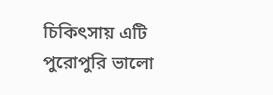চিকিৎসায় এটি পুরোপুরি ভালো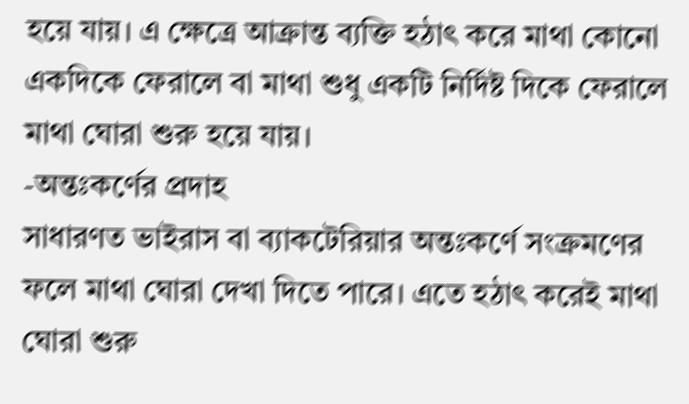হয়ে যায়। এ ক্ষেত্রে আক্রান্ত ব্যক্তি হঠাৎ করে মাথা কোনো একদিকে ফেরালে বা মাথা শুধু একটি নির্দিষ্ট দিকে ফেরালে মাথা ঘোরা শুরু হয়ে যায়।
-অন্তঃকর্ণের প্রদাহ
সাধারণত ভাইরাস বা ব্যাকটেরিয়ার অন্তঃকর্ণে সংক্রমণের ফলে মাথা ঘোরা দেখা দিতে পারে। এতে হঠাৎ করেই মাথা ঘোরা শুরু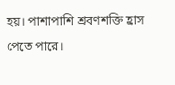হয়। পাশাপাশি শ্রবণশক্তি হ্রাস পেতে পারে।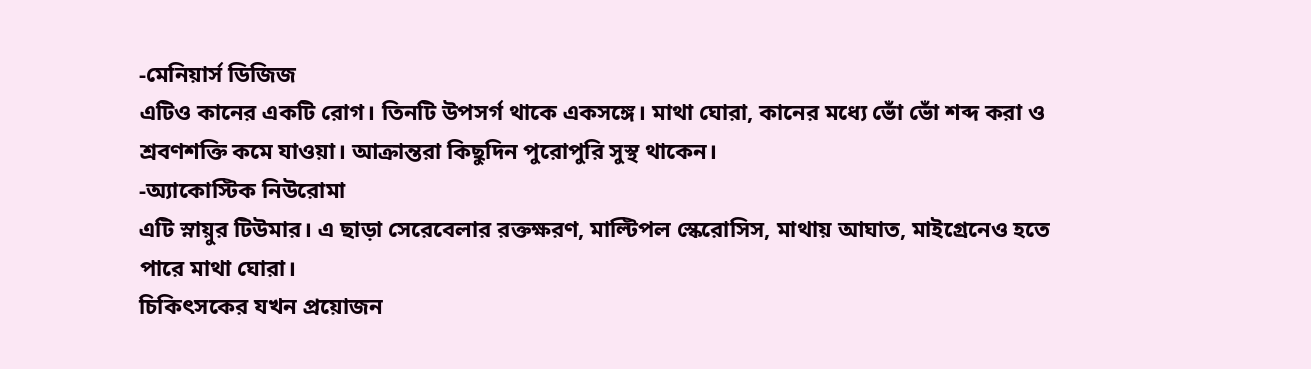-মেনিয়ার্স ডিজিজ
এটিও কানের একটি রোগ। তিনটি উপসর্গ থাকে একসঙ্গে। মাথা ঘোরা, কানের মধ্যে ভোঁ ভোঁ শব্দ করা ও শ্রবণশক্তি কমে যাওয়া। আক্রান্তরা কিছুদিন পুরোপুরি সুস্থ থাকেন।
-অ্যাকোস্টিক নিউরোমা
এটি স্নায়ুর টিউমার। এ ছাড়া সেরেবেলার রক্তক্ষরণ, মাল্টিপল স্কেরোসিস, মাথায় আঘাত, মাইগ্রেনেও হতে পারে মাথা ঘোরা।
চিকিৎসকের যখন প্রয়োজন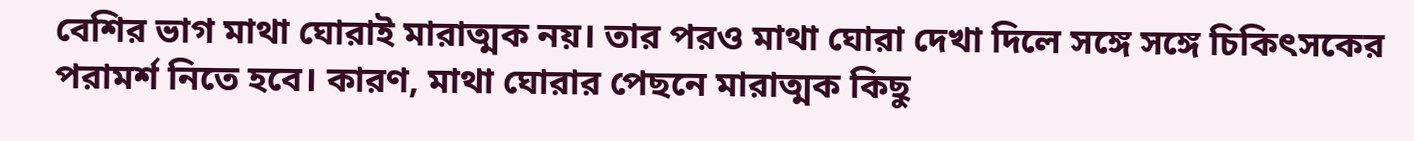বেশির ভাগ মাথা ঘোরাই মারাত্মক নয়। তার পরও মাথা ঘোরা দেখা দিলে সঙ্গে সঙ্গে চিকিৎসকের পরামর্শ নিতে হবে। কারণ, মাথা ঘোরার পেছনে মারাত্মক কিছু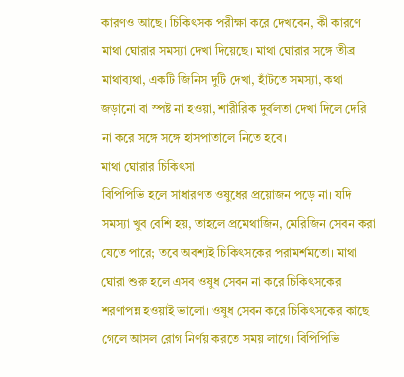কারণও আছে। চিকিৎসক পরীক্ষা করে দেখবেন, কী কারণে মাথা ঘোরার সমস্যা দেখা দিয়েছে। মাথা ঘোরার সঙ্গে তীব্র মাথাব্যথা, একটি জিনিস দুটি দেখা, হাঁটতে সমস্যা, কথা জড়ানো বা স্পষ্ট না হওয়া, শারীরিক দুর্বলতা দেখা দিলে দেরি না করে সঙ্গে সঙ্গে হাসপাতালে নিতে হবে।
মাথা ঘোরার চিকিৎসা
বিপিপিভি হলে সাধারণত ওষুধের প্রয়োজন পড়ে না। যদি সমস্যা খুব বেশি হয়, তাহলে প্রমেথাজিন, মেরিজিন সেবন করা যেতে পারে; তবে অবশ্যই চিকিৎসকের পরামর্শমতো। মাথা ঘোরা শুরু হলে এসব ওষুধ সেবন না করে চিকিৎসকের শরণাপন্ন হওয়াই ভালো। ওষুধ সেবন করে চিকিৎসকের কাছে গেলে আসল রোগ নির্ণয় করতে সময় লাগে। বিপিপিভি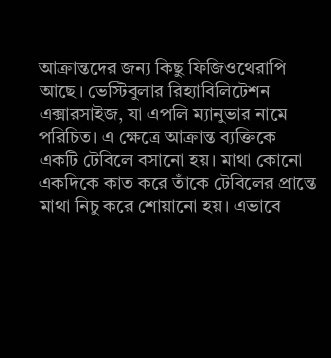আক্রান্তদের জন্য কিছু ফিজিওথেরাপি আছে। ভেস্টিবুলার রিহ্যাবিলিটেশন এক্সারসাইজ, যা এপলি ম্যানুভার নামে পরিচিত। এ ক্ষেত্রে আক্রান্ত ব্যক্তিকে একটি টেবিলে বসানো হয়। মাথা কোনো একদিকে কাত করে তাঁকে টেবিলের প্রান্তে মাথা নিচু করে শোয়ানো হয়। এভাবে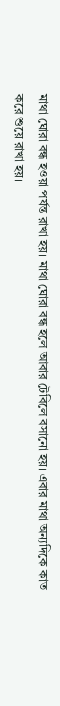মাথা ঘোরা বন্ধ হওয়া পর্যন্ত রাখা হয়। মাথা ঘোরা বন্ধ হলে আবার টেবিলে বসানো হয়। এবার মাথা অন্যদিকে কাত করে শুয়ে রাখা হয়।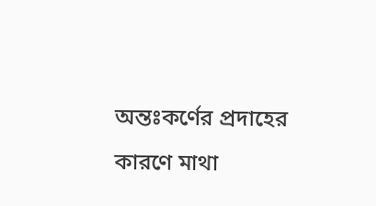অন্তঃকর্ণের প্রদাহের কারণে মাথা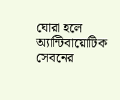ঘোরা হলে অ্যান্টিবায়োটিক সেবনের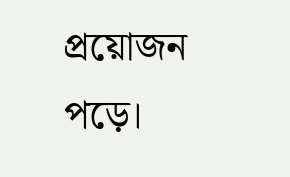প্রয়োজন পড়ে।